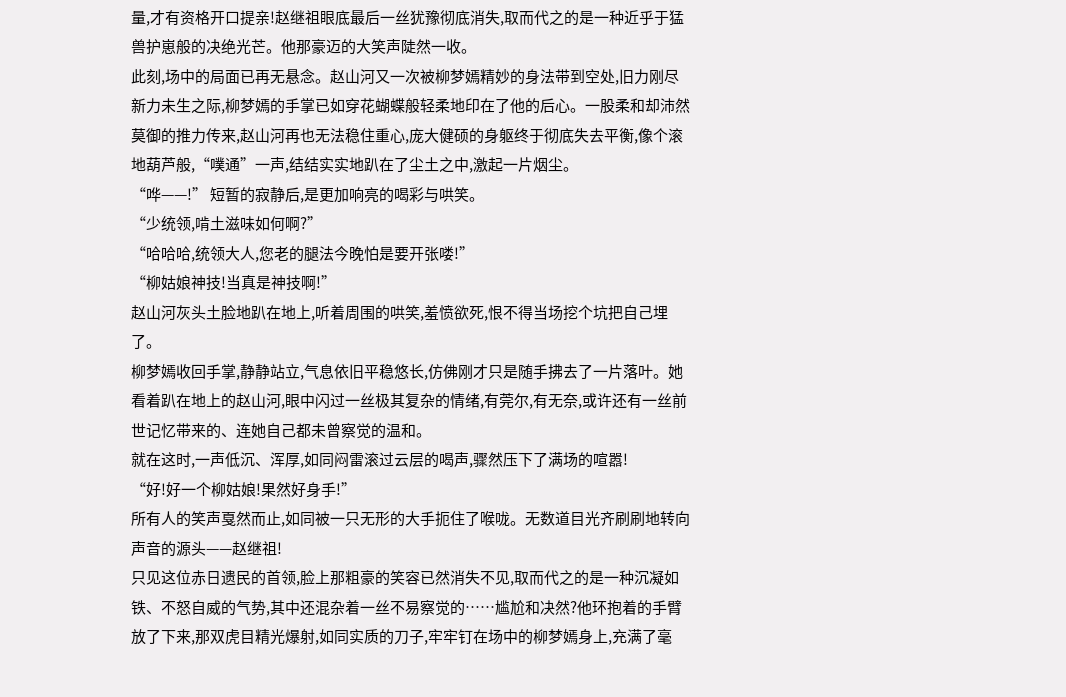量,才有资格开口提亲!赵继祖眼底最后一丝犹豫彻底消失,取而代之的是一种近乎于猛兽护崽般的决绝光芒。他那豪迈的大笑声陡然一收。
此刻,场中的局面已再无悬念。赵山河又一次被柳梦嫣精妙的身法带到空处,旧力刚尽新力未生之际,柳梦嫣的手掌已如穿花蝴蝶般轻柔地印在了他的后心。一股柔和却沛然莫御的推力传来,赵山河再也无法稳住重心,庞大健硕的身躯终于彻底失去平衡,像个滚地葫芦般,“噗通”一声,结结实实地趴在了尘土之中,激起一片烟尘。
“哗——!” 短暂的寂静后,是更加响亮的喝彩与哄笑。
“少统领,啃土滋味如何啊?”
“哈哈哈,统领大人,您老的腿法今晚怕是要开张喽!”
“柳姑娘神技!当真是神技啊!”
赵山河灰头土脸地趴在地上,听着周围的哄笑,羞愤欲死,恨不得当场挖个坑把自己埋了。
柳梦嫣收回手掌,静静站立,气息依旧平稳悠长,仿佛刚才只是随手拂去了一片落叶。她看着趴在地上的赵山河,眼中闪过一丝极其复杂的情绪,有莞尔,有无奈,或许还有一丝前世记忆带来的、连她自己都未曾察觉的温和。
就在这时,一声低沉、浑厚,如同闷雷滚过云层的喝声,骤然压下了满场的喧嚣!
“好!好一个柳姑娘!果然好身手!”
所有人的笑声戛然而止,如同被一只无形的大手扼住了喉咙。无数道目光齐刷刷地转向声音的源头——赵继祖!
只见这位赤日遗民的首领,脸上那粗豪的笑容已然消失不见,取而代之的是一种沉凝如铁、不怒自威的气势,其中还混杂着一丝不易察觉的……尴尬和决然?他环抱着的手臂放了下来,那双虎目精光爆射,如同实质的刀子,牢牢钉在场中的柳梦嫣身上,充满了毫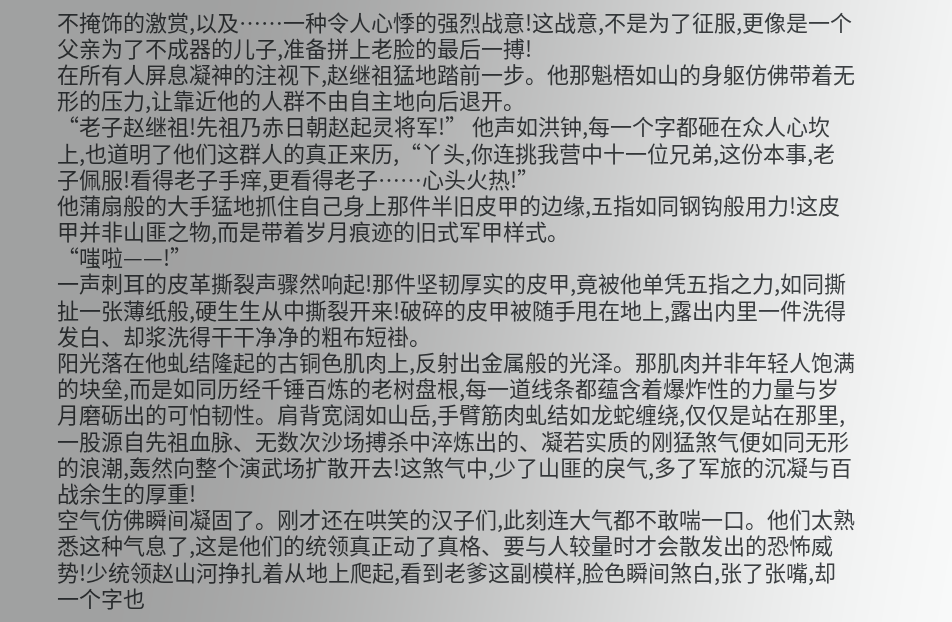不掩饰的激赏,以及……一种令人心悸的强烈战意!这战意,不是为了征服,更像是一个父亲为了不成器的儿子,准备拼上老脸的最后一搏!
在所有人屏息凝神的注视下,赵继祖猛地踏前一步。他那魁梧如山的身躯仿佛带着无形的压力,让靠近他的人群不由自主地向后退开。
“老子赵继祖!先祖乃赤日朝赵起灵将军!” 他声如洪钟,每一个字都砸在众人心坎上,也道明了他们这群人的真正来历,“丫头,你连挑我营中十一位兄弟,这份本事,老子佩服!看得老子手痒,更看得老子……心头火热!”
他蒲扇般的大手猛地抓住自己身上那件半旧皮甲的边缘,五指如同钢钩般用力!这皮甲并非山匪之物,而是带着岁月痕迹的旧式军甲样式。
“嗤啦——!”
一声刺耳的皮革撕裂声骤然响起!那件坚韧厚实的皮甲,竟被他单凭五指之力,如同撕扯一张薄纸般,硬生生从中撕裂开来!破碎的皮甲被随手甩在地上,露出内里一件洗得发白、却浆洗得干干净净的粗布短褂。
阳光落在他虬结隆起的古铜色肌肉上,反射出金属般的光泽。那肌肉并非年轻人饱满的块垒,而是如同历经千锤百炼的老树盘根,每一道线条都蕴含着爆炸性的力量与岁月磨砺出的可怕韧性。肩背宽阔如山岳,手臂筋肉虬结如龙蛇缠绕,仅仅是站在那里,一股源自先祖血脉、无数次沙场搏杀中淬炼出的、凝若实质的刚猛煞气便如同无形的浪潮,轰然向整个演武场扩散开去!这煞气中,少了山匪的戾气,多了军旅的沉凝与百战余生的厚重!
空气仿佛瞬间凝固了。刚才还在哄笑的汉子们,此刻连大气都不敢喘一口。他们太熟悉这种气息了,这是他们的统领真正动了真格、要与人较量时才会散发出的恐怖威势!少统领赵山河挣扎着从地上爬起,看到老爹这副模样,脸色瞬间煞白,张了张嘴,却一个字也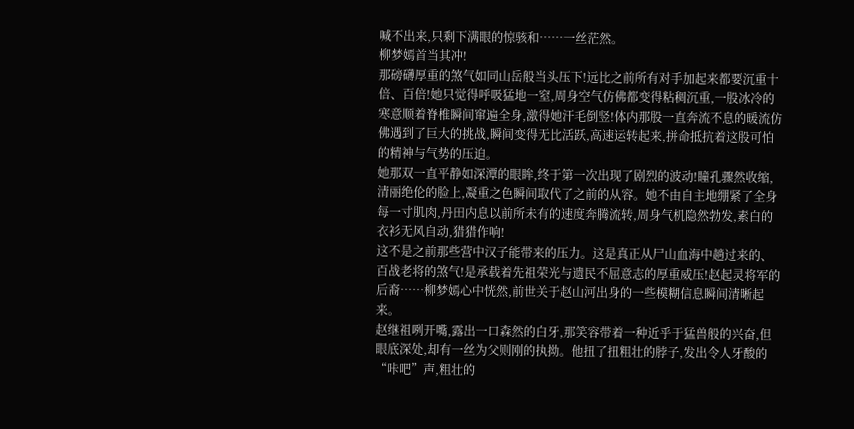喊不出来,只剩下满眼的惊骇和……一丝茫然。
柳梦嫣首当其冲!
那磅礴厚重的煞气如同山岳般当头压下!远比之前所有对手加起来都要沉重十倍、百倍!她只觉得呼吸猛地一窒,周身空气仿佛都变得粘稠沉重,一股冰冷的寒意顺着脊椎瞬间窜遍全身,激得她汗毛倒竖!体内那股一直奔流不息的暖流仿佛遇到了巨大的挑战,瞬间变得无比活跃,高速运转起来,拼命抵抗着这股可怕的精神与气势的压迫。
她那双一直平静如深潭的眼眸,终于第一次出现了剧烈的波动!瞳孔骤然收缩,清丽绝伦的脸上,凝重之色瞬间取代了之前的从容。她不由自主地绷紧了全身每一寸肌肉,丹田内息以前所未有的速度奔腾流转,周身气机隐然勃发,素白的衣衫无风自动,猎猎作响!
这不是之前那些营中汉子能带来的压力。这是真正从尸山血海中趟过来的、百战老将的煞气!是承载着先祖荣光与遗民不屈意志的厚重威压!赵起灵将军的后裔……柳梦嫣心中恍然,前世关于赵山河出身的一些模糊信息瞬间清晰起来。
赵继祖咧开嘴,露出一口森然的白牙,那笑容带着一种近乎于猛兽般的兴奋,但眼底深处,却有一丝为父则刚的执拗。他扭了扭粗壮的脖子,发出令人牙酸的“咔吧”声,粗壮的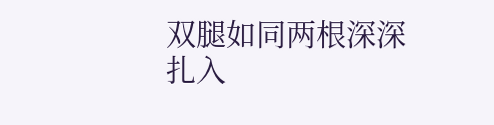双腿如同两根深深扎入